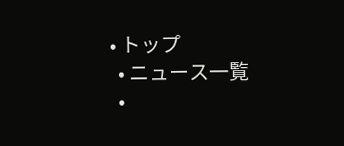• トップ
  • ニュース一覧
  •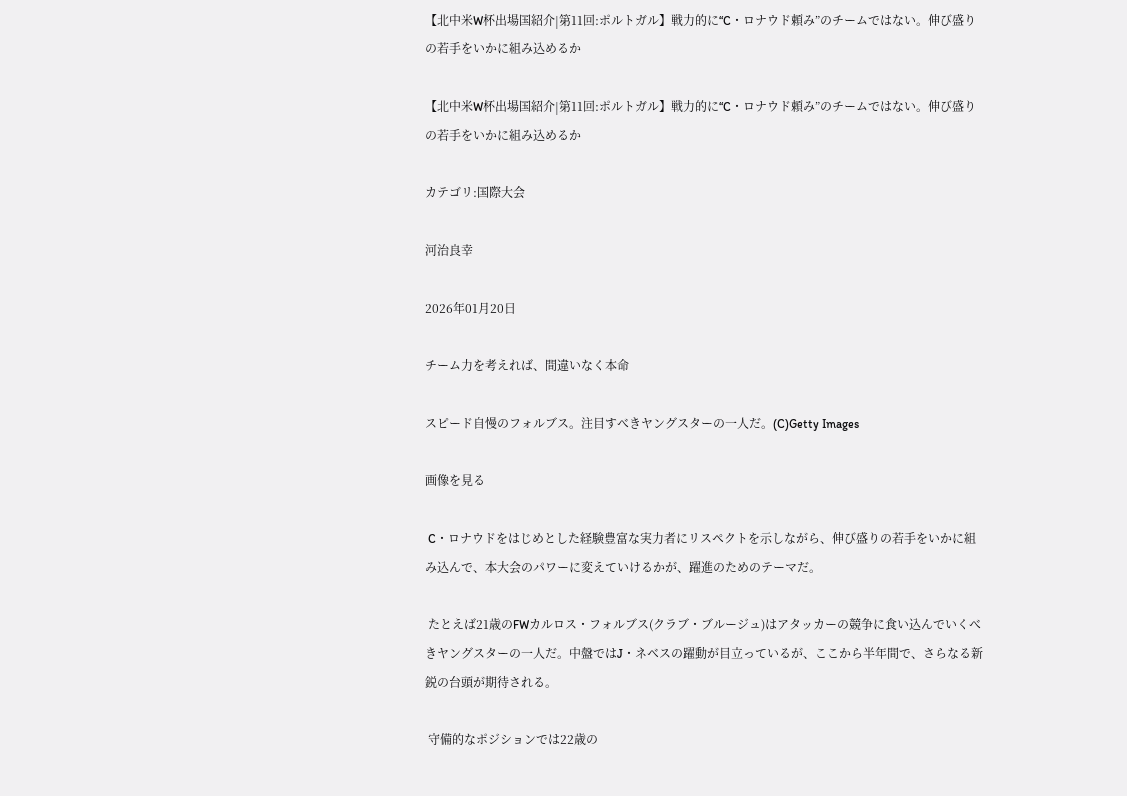【北中米W杯出場国紹介|第11回:ポルトガル】戦力的に“C・ロナウド頼み”のチームではない。伸び盛りの若手をいかに組み込めるか

【北中米W杯出場国紹介|第11回:ポルトガル】戦力的に“C・ロナウド頼み”のチームではない。伸び盛りの若手をいかに組み込めるか

カテゴリ:国際大会

河治良幸

2026年01月20日

チーム力を考えれば、間違いなく本命

スピード自慢のフォルブス。注目すべきヤングスターの一人だ。(C)Getty Images

画像を見る

 C・ロナウドをはじめとした経験豊富な実力者にリスペクトを示しながら、伸び盛りの若手をいかに組み込んで、本大会のパワーに変えていけるかが、躍進のためのテーマだ。

 たとえば21歳のFWカルロス・フォルブス(クラブ・ブルージュ)はアタッカーの競争に食い込んでいくべきヤングスターの一人だ。中盤ではJ・ネベスの躍動が目立っているが、ここから半年間で、さらなる新鋭の台頭が期待される。

 守備的なポジションでは22歳の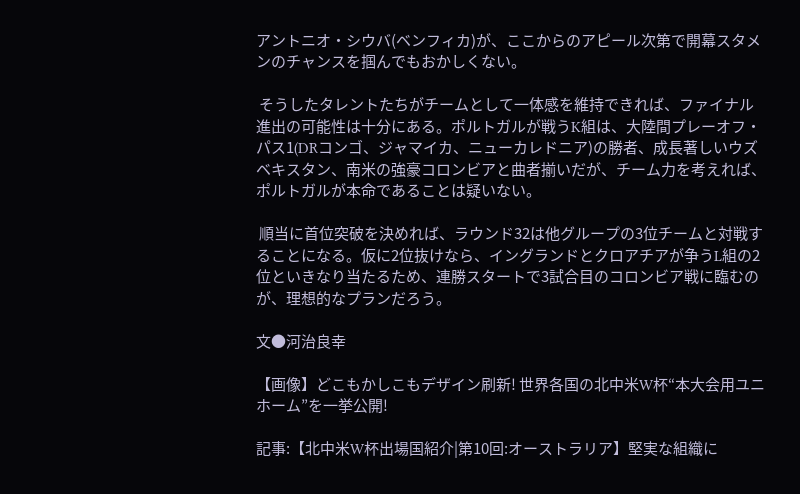アントニオ・シウバ(ベンフィカ)が、ここからのアピール次第で開幕スタメンのチャンスを掴んでもおかしくない。

 そうしたタレントたちがチームとして一体感を維持できれば、ファイナル進出の可能性は十分にある。ポルトガルが戦うK組は、大陸間プレーオフ・パス1(DRコンゴ、ジャマイカ、ニューカレドニア)の勝者、成長著しいウズベキスタン、南米の強豪コロンビアと曲者揃いだが、チーム力を考えれば、ポルトガルが本命であることは疑いない。

 順当に首位突破を決めれば、ラウンド32は他グループの3位チームと対戦することになる。仮に2位抜けなら、イングランドとクロアチアが争うL組の2位といきなり当たるため、連勝スタートで3試合目のコロンビア戦に臨むのが、理想的なプランだろう。

文●河治良幸

【画像】どこもかしこもデザイン刷新! 世界各国の北中米W杯“本大会用ユニホーム”を一挙公開!

記事:【北中米W杯出場国紹介|第10回:オーストラリア】堅実な組織に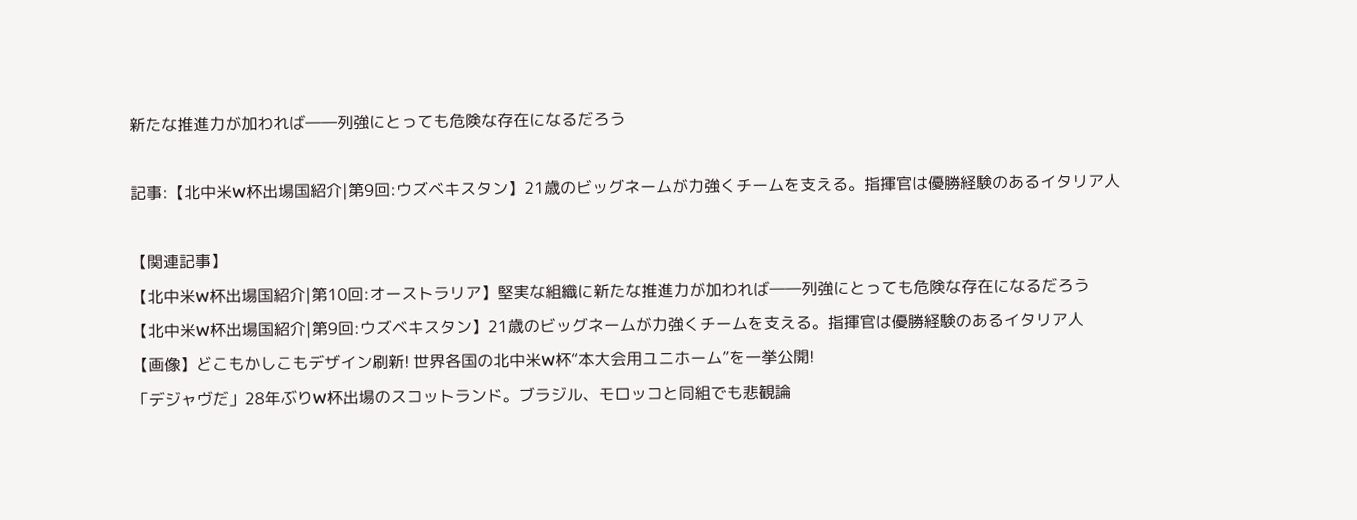新たな推進力が加われば――列強にとっても危険な存在になるだろう

記事:【北中米W杯出場国紹介|第9回:ウズベキスタン】21歳のビッグネームが力強くチームを支える。指揮官は優勝経験のあるイタリア人

【関連記事】
【北中米W杯出場国紹介|第10回:オーストラリア】堅実な組織に新たな推進力が加われば――列強にとっても危険な存在になるだろう
【北中米W杯出場国紹介|第9回:ウズベキスタン】21歳のビッグネームが力強くチームを支える。指揮官は優勝経験のあるイタリア人
【画像】どこもかしこもデザイン刷新! 世界各国の北中米W杯“本大会用ユニホーム”を一挙公開!
「デジャヴだ」28年ぶりW杯出場のスコットランド。ブラジル、モロッコと同組でも悲観論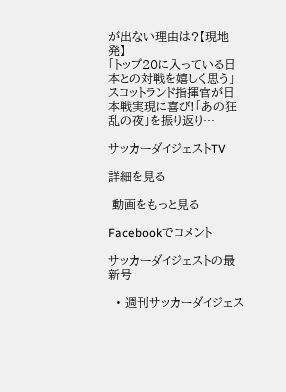が出ない理由は?【現地発】
「トップ20に入っている日本との対戦を嬉しく思う」スコットランド指揮官が日本戦実現に喜び!「あの狂乱の夜」を振り返り…

サッカーダイジェストTV

詳細を見る

 動画をもっと見る

Facebookでコメント

サッカーダイジェストの最新号

  • 週刊サッカーダイジェス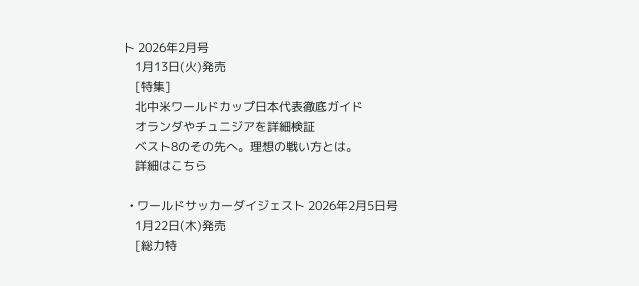ト 2026年2月号
    1月13日(火)発売
    [特集]
    北中米ワールドカップ日本代表徹底ガイド
    オランダやチュニジアを詳細検証
    ベスト8のその先へ。理想の戦い方とは。
    詳細はこちら

  • ワールドサッカーダイジェスト 2026年2月5日号
    1月22日(木)発売
    [総力特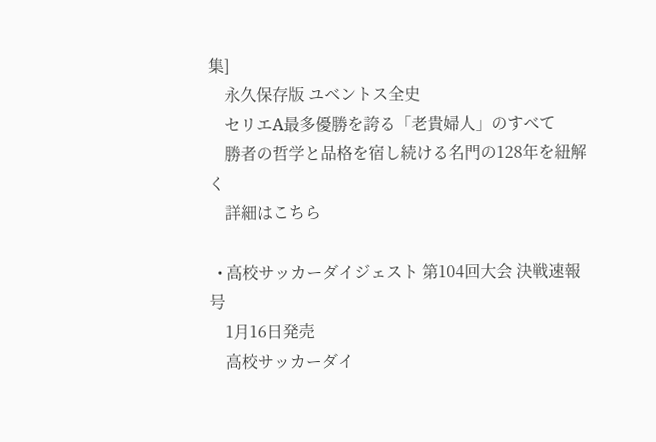集]
    永久保存版 ユベントス全史
    セリエA最多優勝を誇る「老貴婦人」のすべて
    勝者の哲学と品格を宿し続ける名門の128年を紐解く
    詳細はこちら

  • 高校サッカーダイジェスト 第104回大会 決戦速報号
    1月16日発売
    高校サッカーダイ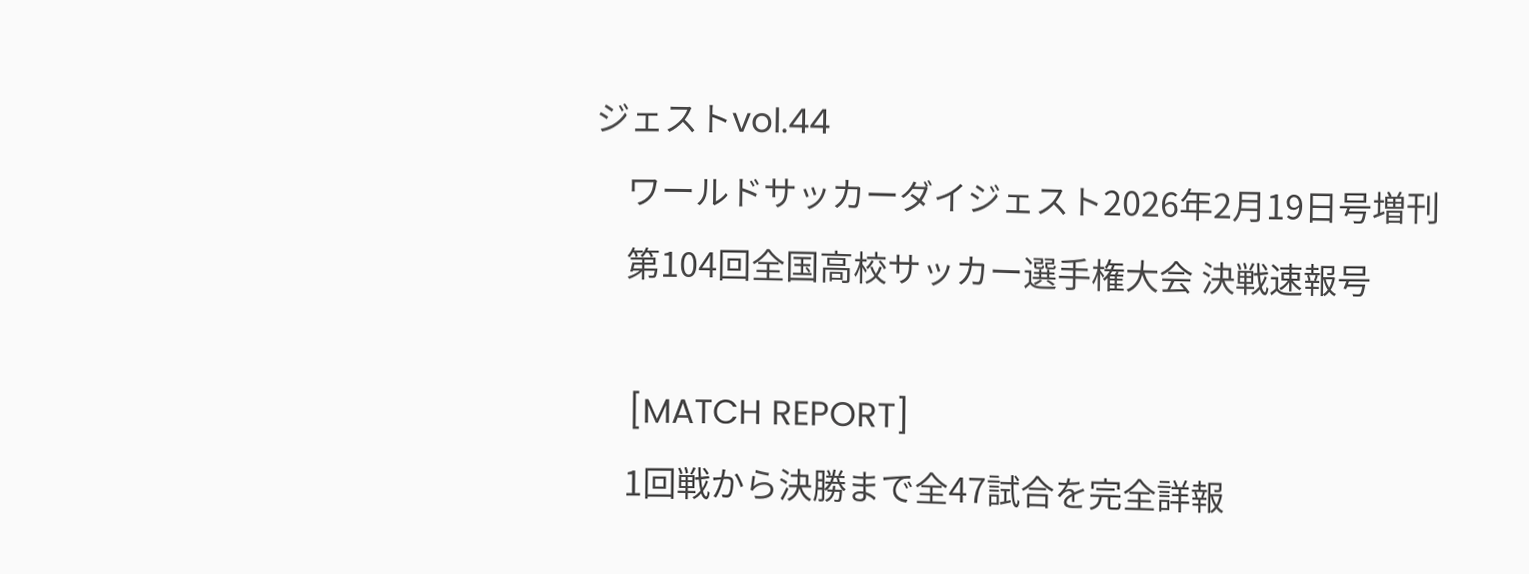ジェストvol.44
    ワールドサッカーダイジェスト2026年2月19日号増刊
    第104回全国高校サッカー選手権大会 決戦速報号

    [MATCH REPORT]
    1回戦から決勝まで全47試合を完全詳報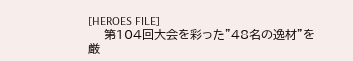[HEROES FILE]
    第104回大会を彩った”48名の逸材”を厳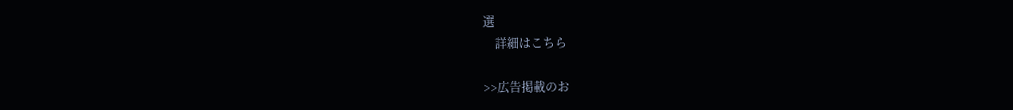選
    詳細はこちら

>>広告掲載のお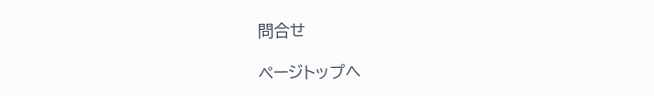問合せ

ページトップへ